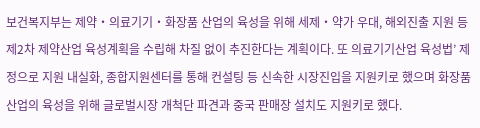보건복지부는 제약‧의료기기‧화장품 산업의 육성을 위해 세제‧약가 우대, 해외진출 지원 등 제2차 제약산업 육성계획을 수립해 차질 없이 추진한다는 계획이다. 또 의료기기산업 육성법’ 제정으로 지원 내실화, 종합지원센터를 통해 컨설팅 등 신속한 시장진입을 지원키로 했으며 화장품산업의 육성을 위해 글로벌시장 개척단 파견과 중국 판매장 설치도 지원키로 했다.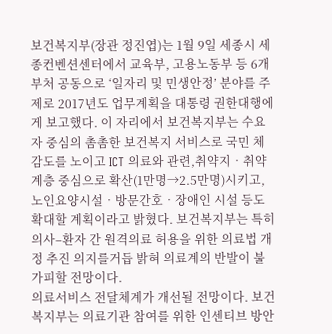보건복지부(장관 정진엽)는 1월 9일 세종시 세종컨벤션센터에서 교육부, 고용노동부 등 6개 부처 공동으로 ‘일자리 및 민생안정’ 분야를 주제로 2017년도 업무계획을 대통령 권한대행에게 보고했다. 이 자리에서 보건복지부는 수요자 중심의 촘촘한 보건복지 서비스로 국민 체감도를 노이고 ICT 의료와 관련,취약지‧취약계층 중심으로 확산(1만명→2.5만명)시키고, 노인요양시설‧방문간호‧장애인 시설 등도 확대할 계획이라고 밝혔다. 보건복지부는 특히 의사–환자 간 원격의료 허용을 위한 의료법 개정 추진 의지를거듭 밝혀 의료계의 반발이 불가피할 전망이다.
의료서비스 전달체계가 개선될 전망이다. 보건복지부는 의료기관 참여를 위한 인센티브 방안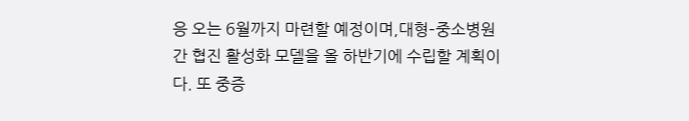응 오는 6월까지 마련할 예정이며,대형–중소병원 간 협진 활성화 모델을 올 하반기에 수립할 계획이다. 또 중증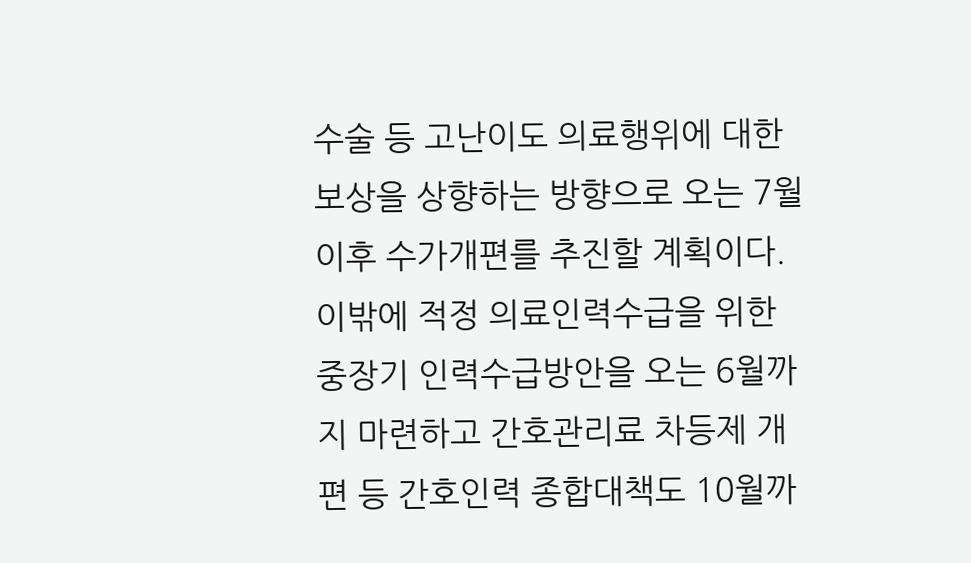수술 등 고난이도 의료행위에 대한보상을 상향하는 방향으로 오는 7월 이후 수가개편를 추진할 계획이다. 이밖에 적정 의료인력수급을 위한 중장기 인력수급방안을 오는 6월까지 마련하고 간호관리료 차등제 개편 등 간호인력 종합대책도 10월까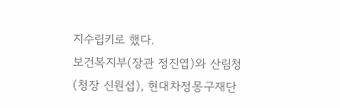지수립키로 했다.
보건복지부(장관 정진엽)와 산림청(청장 신원섭), 현대차정몽구재단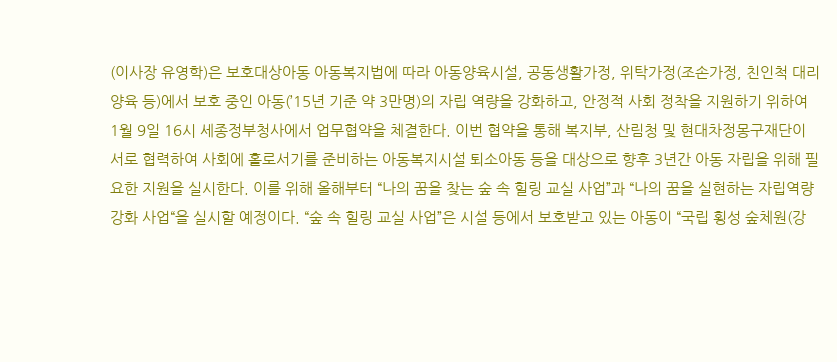(이사장 유영학)은 보호대상아동 아동복지법에 따라 아동양육시설, 공동생활가정, 위탁가정(조손가정, 친인척 대리양육 등)에서 보호 중인 아동(’15년 기준 약 3만명)의 자립 역량을 강화하고, 안정적 사회 정착을 지원하기 위하여 1월 9일 16시 세종정부청사에서 업무협약을 체결한다. 이번 협약을 통해 복지부, 산림청 및 현대차정몽구재단이 서로 협력하여 사회에 홀로서기를 준비하는 아동복지시설 퇴소아동 등을 대상으로 향후 3년간 아동 자립을 위해 필요한 지원을 실시한다. 이를 위해 올해부터 “나의 꿈을 찾는 숲 속 힐링 교실 사업”과 “나의 꿈을 실현하는 자립역량강화 사업“을 실시할 예정이다. “숲 속 힐링 교실 사업”은 시설 등에서 보호받고 있는 아동이 “국립 횡성 숲체원(강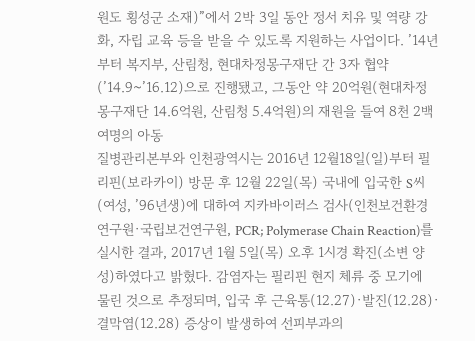원도 횡성군 소재)”에서 2박 3일 동안 정서 치유 및 역량 강화, 자립 교육 등을 받을 수 있도록 지원하는 사업이다. ’14년부터 복지부, 산림청, 현대차정몽구재단 간 3자 협약(’14.9~’16.12)으로 진행됐고, 그동안 약 20억원(현대차정몽구재단 14.6억원, 산림청 5.4억원)의 재원을 들여 8천 2백여명의 아동
질병관리본부와 인천광역시는 2016년 12월18일(일)부터 필리핀(보라카이) 방문 후 12월 22일(목) 국내에 입국한 S씨(여성, ’96년생)에 대하여 지카바이러스 검사(인천보건환경연구원·국립보건연구원, PCR; Polymerase Chain Reaction)를 실시한 결과, 2017년 1월 5일(목) 오후 1시경 확진(소변 양성)하였다고 밝혔다. 감염자는 필리핀 현지 체류 중 모기에 물린 것으로 추정되며, 입국 후 근육통(12.27)·발진(12.28)·결막염(12.28) 증상이 발생하여 선피부과의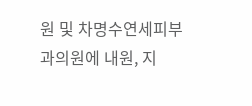원 및 차명수연세피부과의원에 내원, 지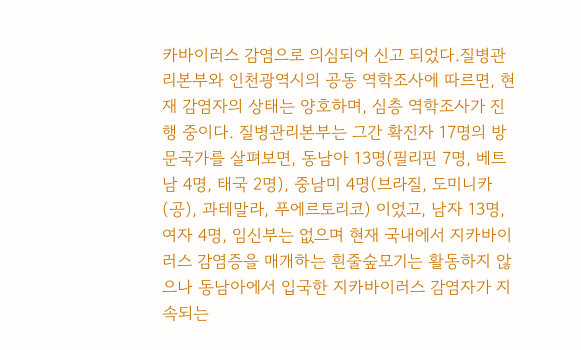카바이러스 감염으로 의심되어 신고 되었다.질병관리본부와 인천광역시의 공동 역학조사에 따르면, 현재 감염자의 상태는 양호하며, 심층 역학조사가 진행 중이다. 질병관리본부는 그간 확진자 17명의 방문국가를 살펴보면, 동남아 13명(필리핀 7명, 베트남 4명, 태국 2명), 중남미 4명(브라질, 도미니카(공), 과테말라, 푸에르토리코) 이었고, 남자 13명, 여자 4명, 임신부는 없으며 현재 국내에서 지카바이러스 감염증을 매개하는 흰줄숲모기는 활동하지 않으나 동남아에서 입국한 지카바이러스 감염자가 지속되는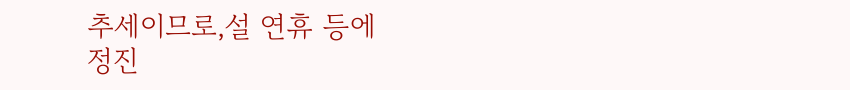추세이므로,설 연휴 등에
정진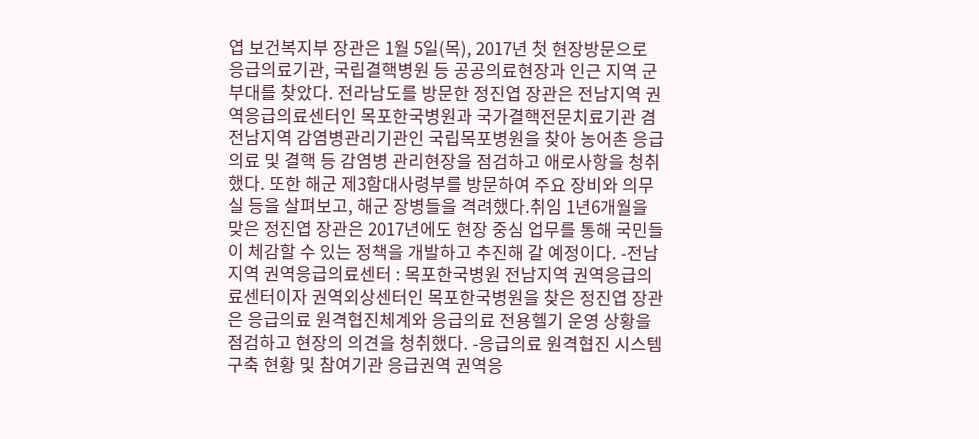엽 보건복지부 장관은 1월 5일(목), 2017년 첫 현장방문으로 응급의료기관, 국립결핵병원 등 공공의료현장과 인근 지역 군부대를 찾았다. 전라남도를 방문한 정진엽 장관은 전남지역 권역응급의료센터인 목포한국병원과 국가결핵전문치료기관 겸 전남지역 감염병관리기관인 국립목포병원을 찾아 농어촌 응급의료 및 결핵 등 감염병 관리현장을 점검하고 애로사항을 청취했다. 또한 해군 제3함대사령부를 방문하여 주요 장비와 의무실 등을 살펴보고, 해군 장병들을 격려했다.취임 1년6개월을 맞은 정진엽 장관은 2017년에도 현장 중심 업무를 통해 국민들이 체감할 수 있는 정책을 개발하고 추진해 갈 예정이다. -전남지역 권역응급의료센터 : 목포한국병원 전남지역 권역응급의료센터이자 권역외상센터인 목포한국병원을 찾은 정진엽 장관은 응급의료 원격협진체계와 응급의료 전용헬기 운영 상황을 점검하고 현장의 의견을 청취했다. -응급의료 원격협진 시스템 구축 현황 및 참여기관 응급권역 권역응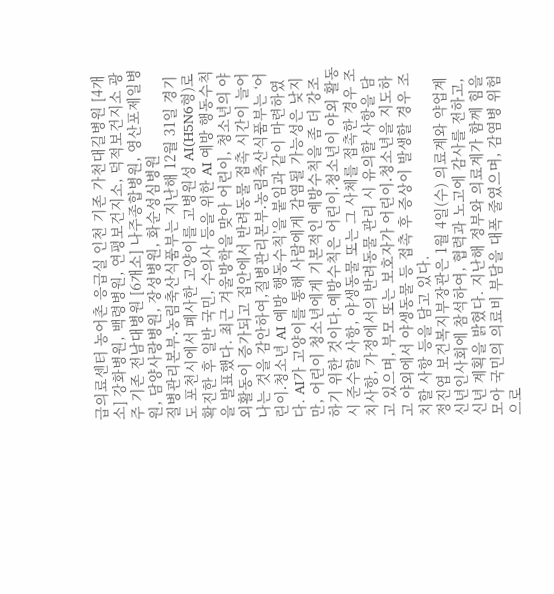급의료센터 농어촌 응급실 인천 기존 가천대길병원 [4개소] 강화병원, 백령병원, 연평보건지소, 덕적보건지소 광주 기존 전남대병원 [6개소] 나주종합병원, 영산포제일병원, 담양사랑병원, 장성병원, 화순성심병원
질병관리본부․농림축산식품부는 지난해 12월 31일 경기도 포천시에서 폐사한 고양이를 고병원성 AI(H5N6형)로 확진한 후 일반 국민, 수의사 등을 위한 AI 예방 행동수칙을 발표했다. 최근 겨울방학을 맞아 어린이, 청소년의 야외활동이 증가되고 집안에서 반려동물 접촉 시간이 늘어나는 것을 감안하여,질병관리본부․농림축산식품부는 ‘어린이․청소년 AI 예방 행동수칙’을 붙임과 같이 마련하였다. AI가 고양이를 통해 사람에게 감염될 가능성은 낮지만, 어린이 청소년에게 기본적인 예방수칙을 좀 더 강조하기 위한 것이다.예방수칙은 어린이․청소년이 야외 활동 시 준수할 사항, 야생동물 또는 그 사체를 접촉한 경우 조치사항, 가정에서의 반려동물 관리 시 유의할 사항을 담고 있으며, 부모 또는 보호자가 어린이․청소년을 지도하고 야외에서 야생동물 등 접촉 후 증상이 발생할 경우 조치할 사항 등을 담고 있다.
정진엽 보건복지부장관은 1월 4일(수) 의료계와 약업계 신년인사회에 참석하여, 협력과 노고에 감사를 전하고, 신년 계획을 밝혔다. 지난해 정부와 의료계가 함께 힘을 모아 국민의 의료비 부담을 대폭 줄였으며, 감염병 위험으로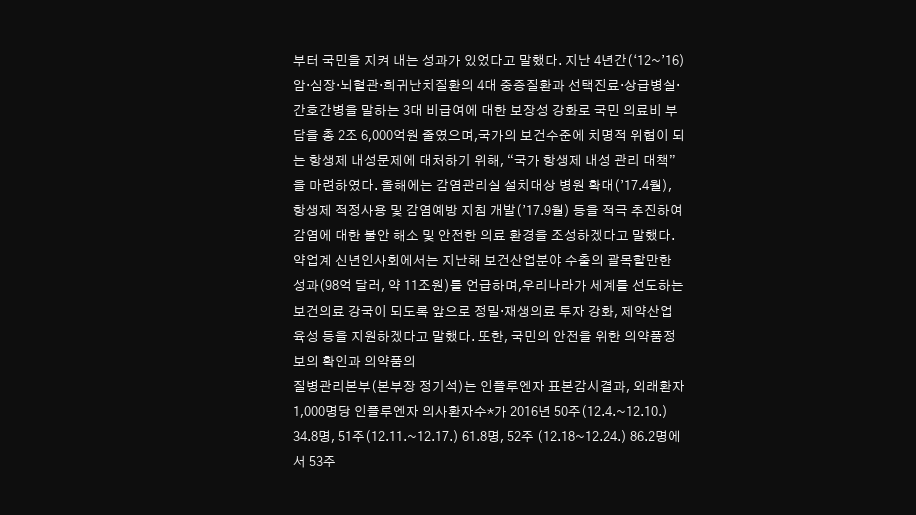부터 국민을 지켜 내는 성과가 있었다고 말했다. 지난 4년간(‘12~’16) 암·심장·뇌혈관·희귀난치질환의 4대 중증질환과 선택진료·상급병실·간호간병을 말하는 3대 비급여에 대한 보장성 강화로 국민 의료비 부담을 총 2조 6,000억원 줄였으며,국가의 보건수준에 치명적 위협이 되는 항생제 내성문제에 대처하기 위해, “국가 항생제 내성 관리 대책”을 마련하였다. 올해에는 감염관리실 설치대상 병원 확대(’17.4월), 항생제 적정사용 및 감염예방 지침 개발(’17.9월) 등을 적극 추진하여 감염에 대한 불안 해소 및 안전한 의료 환경을 조성하겠다고 말했다. 약업계 신년인사회에서는 지난해 보건산업분야 수출의 괄목할만한 성과(98억 달러, 약 11조원)를 언급하며,우리나라가 세계를 선도하는 보건의료 강국이 되도록 앞으로 정밀·재생의료 투자 강화, 제약산업 육성 등을 지원하겠다고 말했다. 또한, 국민의 안전을 위한 의약품정보의 확인과 의약품의
질병관리본부(본부장 정기석)는 인플루엔자 표본감시결과, 외래환자 1,000명당 인플루엔자 의사환자수*가 2016년 50주(12.4.~12.10.) 34.8명, 51주(12.11.~12.17.) 61.8명, 52주 (12.18~12.24.) 86.2명에서 53주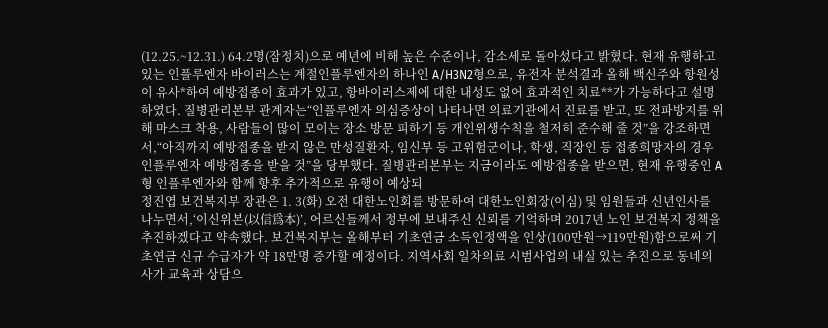(12.25.~12.31.) 64.2명(잠정치)으로 예년에 비해 높은 수준이나, 감소세로 돌아섰다고 밝혔다. 현재 유행하고 있는 인플루엔자 바이러스는 계절인플루엔자의 하나인 A/H3N2형으로, 유전자 분석결과 올해 백신주와 항원성이 유사*하여 예방접종이 효과가 있고, 항바이러스제에 대한 내성도 없어 효과적인 치료**가 가능하다고 설명하였다. 질병관리본부 관계자는“인플루엔자 의심증상이 나타나면 의료기관에서 진료를 받고, 또 전파방지를 위해 마스크 착용, 사람들이 많이 모이는 장소 방문 피하기 등 개인위생수칙을 철저히 준수해 줄 것”을 강조하면서,“아직까지 예방접종을 받지 않은 만성질환자, 임신부 등 고위험군이나, 학생, 직장인 등 접종희망자의 경우 인플루엔자 예방접종을 받을 것”을 당부했다. 질병관리본부는 지금이라도 예방접종을 받으면, 현재 유행중인 A형 인플루엔자와 함께 향후 추가적으로 유행이 예상되
정진엽 보건복지부 장관은 1. 3(화) 오전 대한노인회를 방문하여 대한노인회장(이심) 및 임원들과 신년인사를 나누면서,‘이신위본(以信爲本)’, 어르신들께서 정부에 보내주신 신뢰를 기억하며 2017년 노인 보건복지 정책을 추진하겠다고 약속했다. 보건복지부는 올해부터 기초연금 소득인정액을 인상(100만원→119만원)함으로써 기초연금 신규 수급자가 약 18만명 증가할 예정이다. 지역사회 일차의료 시범사업의 내실 있는 추진으로 동네의사가 교육과 상담으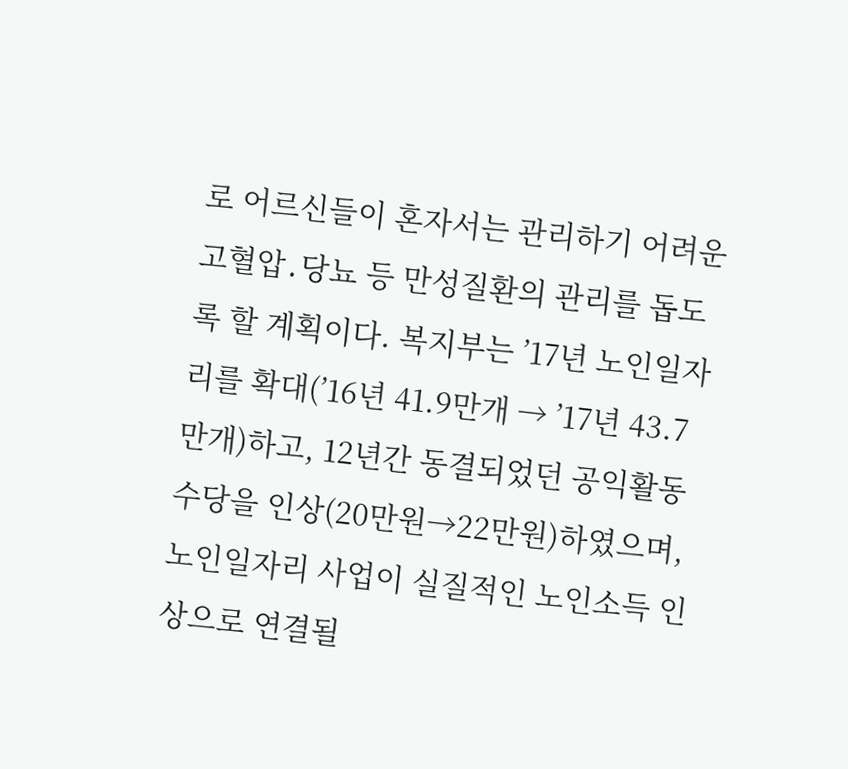로 어르신들이 혼자서는 관리하기 어려운 고혈압․당뇨 등 만성질환의 관리를 돕도록 할 계획이다. 복지부는 ’17년 노인일자리를 확대(’16년 41.9만개 → ’17년 43.7만개)하고, 12년간 동결되었던 공익활동 수당을 인상(20만원→22만원)하였으며,노인일자리 사업이 실질적인 노인소득 인상으로 연결될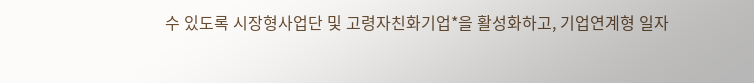수 있도록 시장형사업단 및 고령자친화기업*을 활성화하고, 기업연계형 일자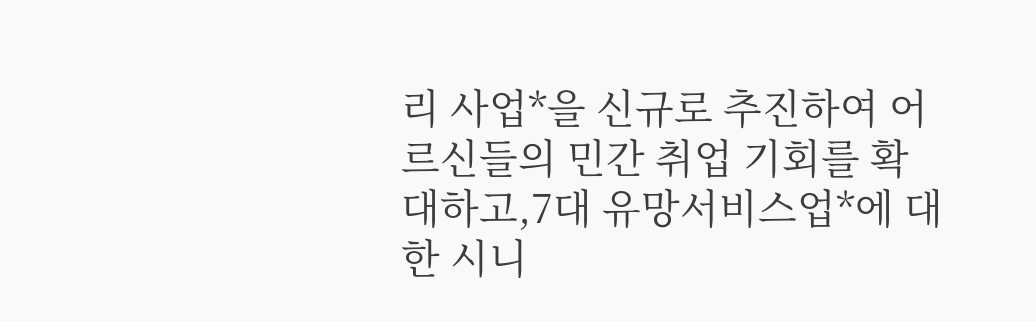리 사업*을 신규로 추진하여 어르신들의 민간 취업 기회를 확대하고,7대 유망서비스업*에 대한 시니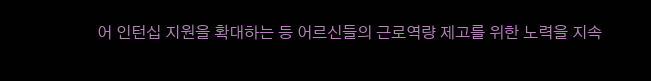어 인턴십 지원을 확대하는 등 어르신들의 근로역량 제고를 위한 노력을 지속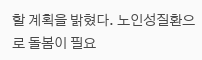할 계획을 밝혔다. 노인성질환으로 돌봄이 필요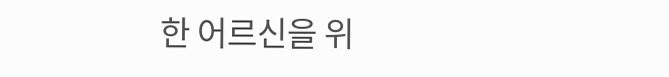한 어르신을 위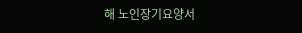해 노인장기요양서